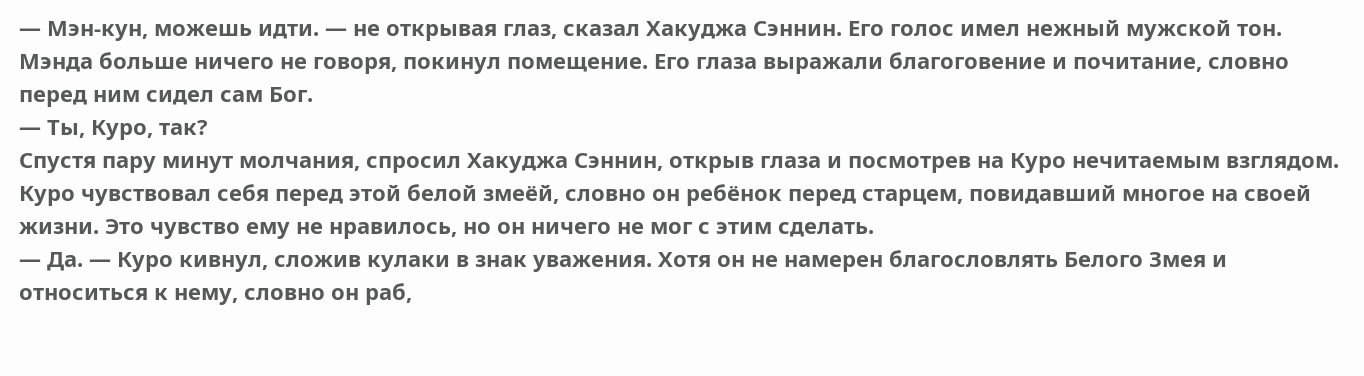— Мэн-кун, можешь идти. — не открывая глаз, сказал Хакуджа Сэннин. Его голос имел нежный мужской тон.
Мэнда больше ничего не говоря, покинул помещение. Его глаза выражали благоговение и почитание, словно перед ним сидел сам Бог.
— Ты, Куро, так?
Спустя пару минут молчания, спросил Хакуджа Сэннин, открыв глаза и посмотрев на Куро нечитаемым взглядом.
Куро чувствовал себя перед этой белой змеёй, словно он ребёнок перед старцем, повидавший многое на своей жизни. Это чувство ему не нравилось, но он ничего не мог с этим сделать.
— Да. — Куро кивнул, сложив кулаки в знак уважения. Хотя он не намерен благословлять Белого Змея и относиться к нему, словно он раб,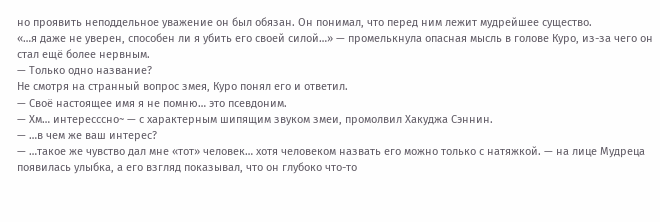но проявить неподдельное уважение он был обязан. Он понимал, что перед ним лежит мудрейшее существо.
«…я даже не уверен, способен ли я убить его своей силой…» — промелькнула опасная мысль в голове Куро, из-за чего он стал ещё более нервным.
— Только одно название?
Не смотря на странный вопрос змея, Куро понял его и ответил.
— Своё настоящее имя я не помню… это псевдоним.
— Хм… интересссно~ — с характерным шипящим звуком змеи, промолвил Хакуджа Сэннин.
— …в чем же ваш интерес?
— …такое же чувство дал мне «тот» человек… хотя человеком назвать его можно только с натяжкой. — на лице Мудреца появилась улыбка, а его взгляд показывал, что он глубоко что-то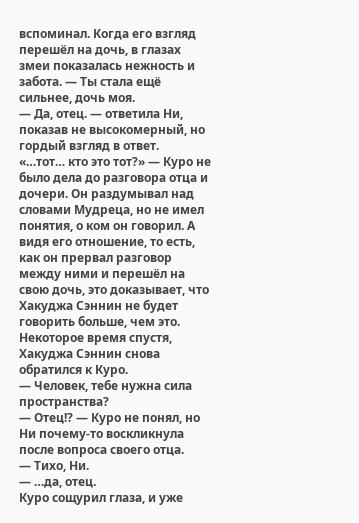вспоминал. Когда его взгляд перешёл на дочь, в глазах змеи показалась нежность и забота. — Ты стала ещё сильнее, дочь моя.
— Да, отец. — ответила Ни, показав не высокомерный, но гордый взгляд в ответ.
«…тот… кто это тот?» — Куро не было дела до разговора отца и дочери. Он раздумывал над словами Мудреца, но не имел понятия, о ком он говорил. А видя его отношение, то есть, как он прервал разговор между ними и перешёл на свою дочь, это доказывает, что Хакуджа Сэннин не будет говорить больше, чем это.
Некоторое время спустя, Хакуджа Сэннин снова обратился к Куро.
— Человек, тебе нужна сила пространства?
— Отец!? — Куро не понял, но Ни почему-то воскликнула после вопроса своего отца.
— Тихо, Ни.
— …да, отец.
Куро сощурил глаза, и уже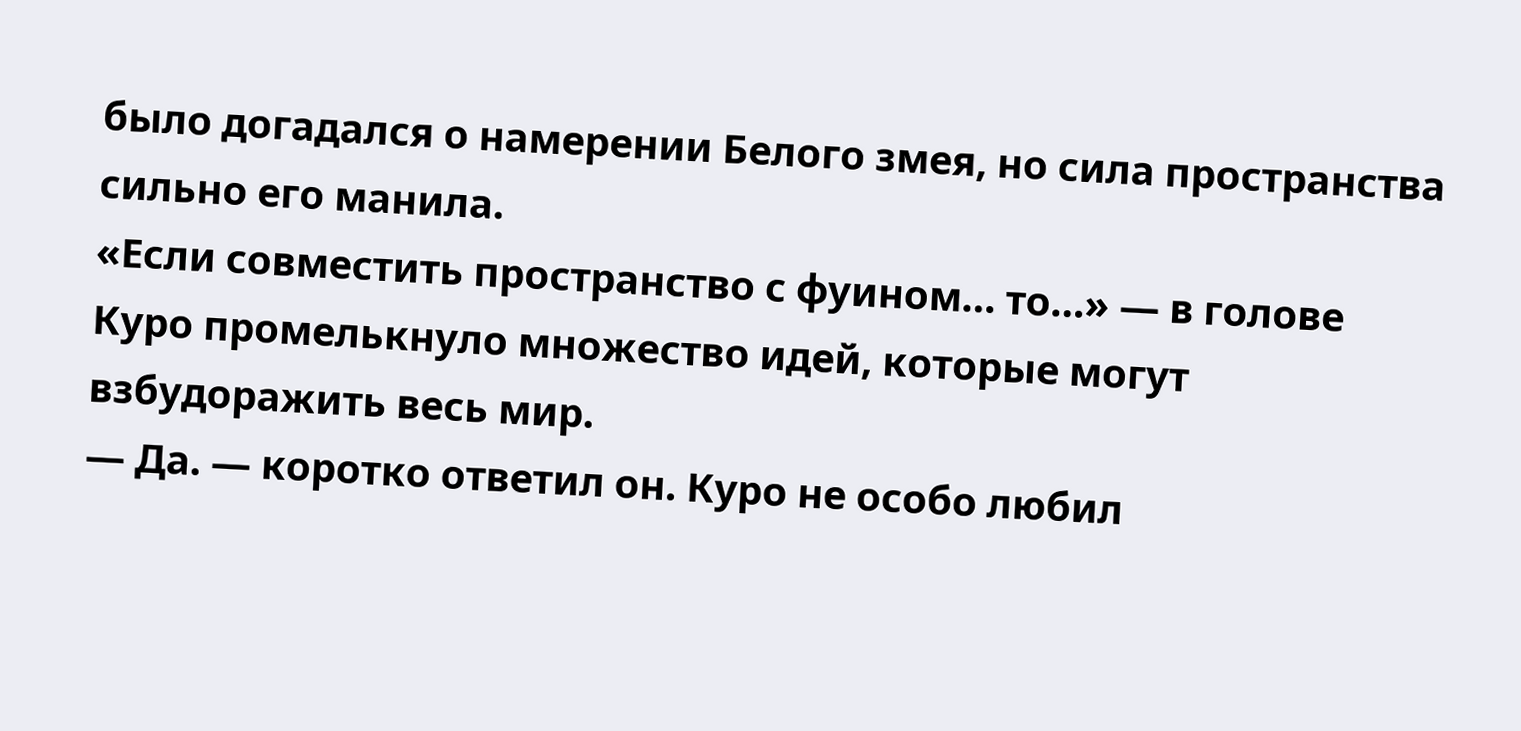было догадался о намерении Белого змея, но сила пространства сильно его манила.
«Если совместить пространство с фуином… то…» — в голове Куро промелькнуло множество идей, которые могут взбудоражить весь мир.
— Да. — коротко ответил он. Куро не особо любил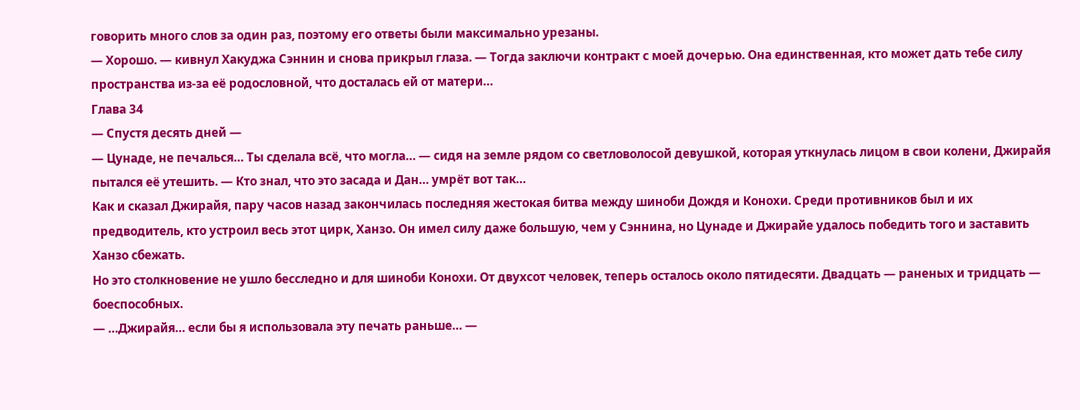говорить много слов за один раз, поэтому его ответы были максимально урезаны.
— Хорошо. — кивнул Хакуджа Сэннин и снова прикрыл глаза. — Тогда заключи контракт с моей дочерью. Она единственная, кто может дать тебе силу пространства из-за её родословной, что досталась ей от матери…
Глава 34
— Спустя десять дней —
— Цунаде, не печалься… Ты сделала всё, что могла… — сидя на земле рядом со светловолосой девушкой, которая уткнулась лицом в свои колени, Джирайя пытался её утешить. — Кто знал, что это засада и Дан… умрёт вот так…
Как и сказал Джирайя, пару часов назад закончилась последняя жестокая битва между шиноби Дождя и Конохи. Среди противников был и их предводитель, кто устроил весь этот цирк, Ханзо. Он имел силу даже большую, чем у Сэннина, но Цунаде и Джирайе удалось победить того и заставить Ханзо сбежать.
Но это столкновение не ушло бесследно и для шиноби Конохи. От двухсот человек, теперь осталось около пятидесяти. Двадцать — раненых и тридцать — боеспособных.
— …Джирайя… если бы я использовала эту печать раньше… —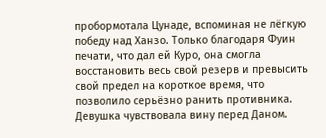пробормотала Цунаде, вспоминая не лёгкую победу над Ханзо. Только благодаря Фуин печати, что дал ей Куро, она смогла восстановить весь свой резерв и превысить свой предел на короткое время, что позволило серьёзно ранить противника.
Девушка чувствовала вину перед Даном.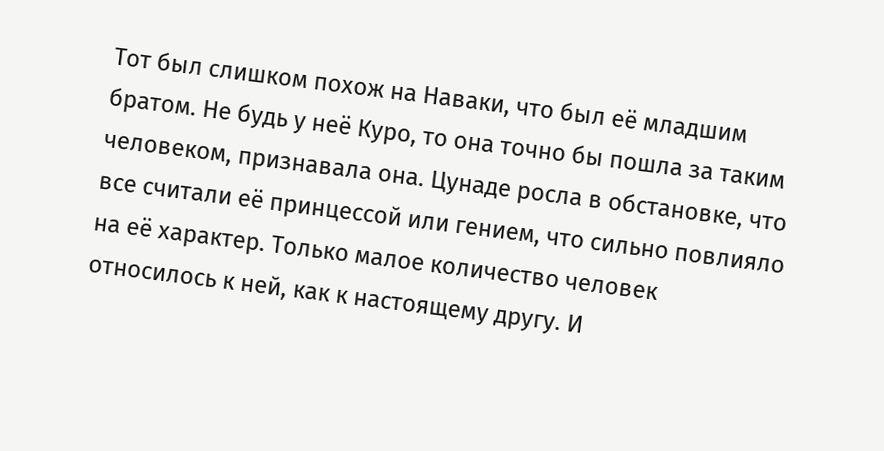Тот был слишком похож на Наваки, что был её младшим братом. Не будь у неё Куро, то она точно бы пошла за таким человеком, признавала она. Цунаде росла в обстановке, что все считали её принцессой или гением, что сильно повлияло на её характер. Только малое количество человек относилось к ней, как к настоящему другу. И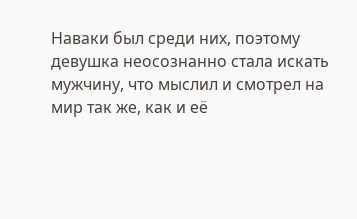Наваки был среди них, поэтому девушка неосознанно стала искать мужчину, что мыслил и смотрел на мир так же, как и её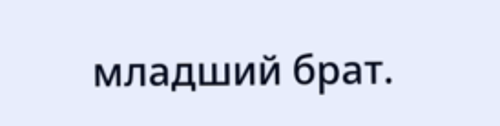младший брат.